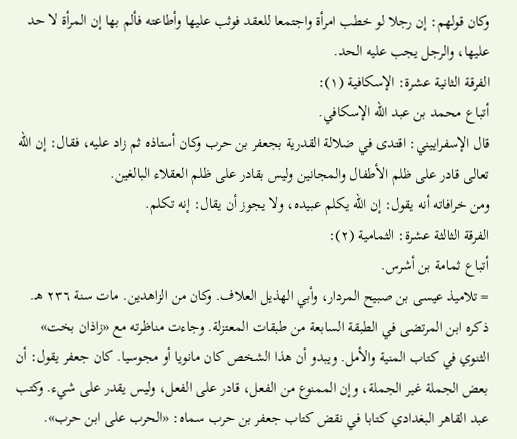وكان قولهم: إن رجلا لو خطب امرأة واجتمعا للعقد فوثب عليها وأطاعته فألم بها إن المرأة لا حد عليها، والرجل يجب عليه الحد.
الفرقة الثانية عشرة: الإسكافية (١):
أتباع محمد بن عبد الله الإسكافي.
قال الإسفراييني: اقتدى في ضلالة القدرية بجعفر بن حرب وكان أستاذه ثم زاد عليه، فقال: إن الله تعالى قادر على ظلم الأطفال والمجانين وليس بقادر على ظلم العقلاء البالغين.
ومن خرافاته أنه يقول: إن الله يكلم عبيده، ولا يجوز أن يقال: إنه تكلم.
الفرقة الثالثة عشرة: الثمامية (٢):
أتباع ثمامة بن أشرس.
= تلاميذ عيسى بن صبيح المردار، وأبي الهذيل العلاف. وكان من الزاهدين. مات سنة ٢٣٦ هـ. ذكره ابن المرتضى في الطبقة السابعة من طبقات المعتزلة. وجاءت مناظرته مع «زاذان بخت» الثنوي في كتاب المنية والأمل. ويبدو أن هذا الشخص كان مانويا أو مجوسيا. كان جعفر يقول: أن بعض الجملة غير الجملة، وإن الممنوع من الفعل، قادر على الفعل، وليس يقدر على شيء. وكتب عبد القاهر البغدادي كتابا في نقض كتاب جعفر بن حرب سماه: «الحرب على ابن حرب».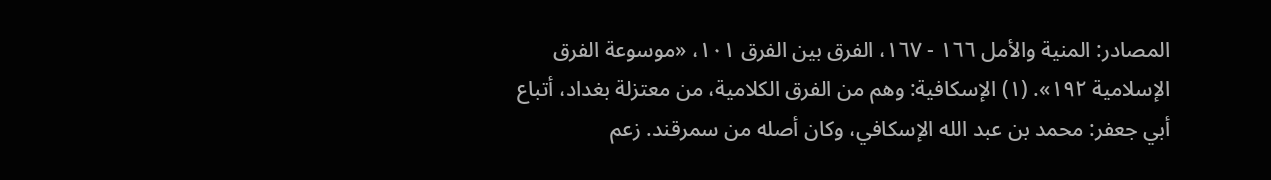المصادر: المنية والأمل ١٦٦ - ١٦٧، الفرق بين الفرق ١٠١، «موسوعة الفرق الإسلامية ١٩٢». (١) الإسكافية: وهم من الفرق الكلامية، من معتزلة بغداد، أتباع أبي جعفر: محمد بن عبد الله الإسكافي، وكان أصله من سمرقند. زعم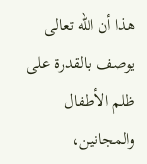هذا أن الله تعالى يوصف بالقدرة على ظلم الأطفال والمجانين،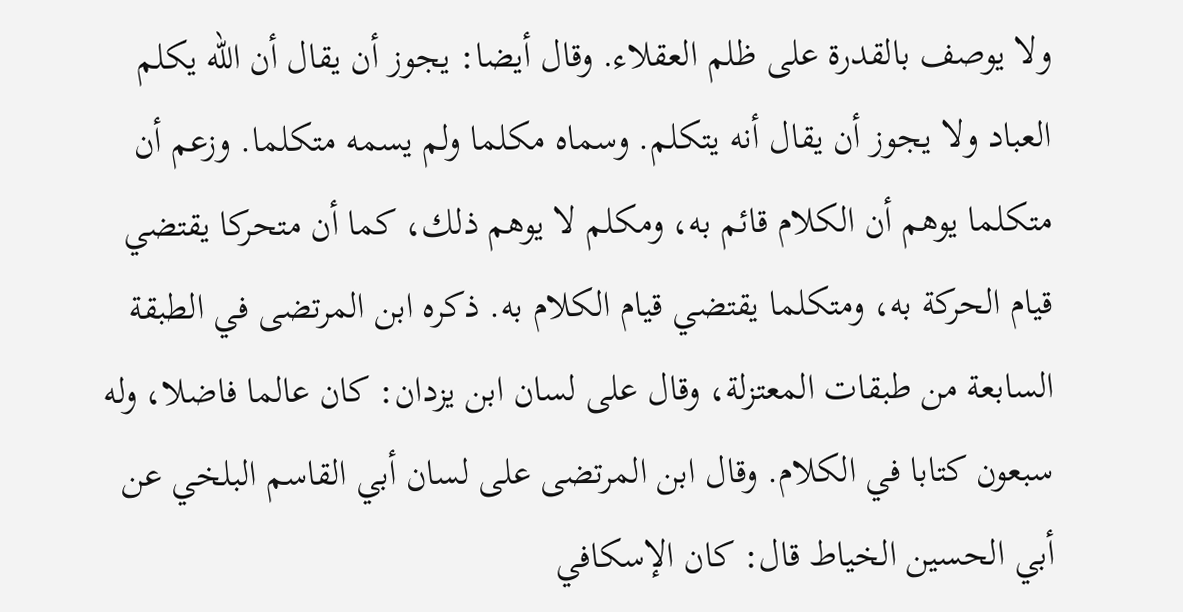ولا يوصف بالقدرة على ظلم العقلاء. وقال أيضا: يجوز أن يقال أن الله يكلم العباد ولا يجوز أن يقال أنه يتكلم. وسماه مكلما ولم يسمه متكلما. وزعم أن متكلما يوهم أن الكلام قائم به، ومكلم لا يوهم ذلك، كما أن متحركا يقتضي قيام الحركة به، ومتكلما يقتضي قيام الكلام به. ذكره ابن المرتضى في الطبقة السابعة من طبقات المعتزلة، وقال على لسان ابن يزدان: كان عالما فاضلا، وله سبعون كتابا في الكلام. وقال ابن المرتضى على لسان أبي القاسم البلخي عن أبي الحسين الخياط قال: كان الإسكافي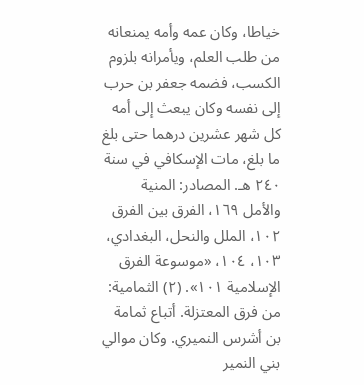خياطا، وكان عمه وأمه يمنعانه من طلب العلم، ويأمرانه بلزوم الكسب، فضمه جعفر بن حرب إلى نفسه وكان يبعث إلى أمه كل شهر عشرين درهما حتى بلغ ما بلغ، مات الإسكافي في سنة ٢٤٠ هـ. المصادر: المنية والأمل ١٦٩، الفرق بين الفرق ١٠٢، الملل والنحل، البغدادي، ١٠٣، ١٠٤، «موسوعة الفرق الإسلامية ١٠١». (٢) الثمامية: من فرق المعتزلة. أتباع ثمامة بن أشرس النميري. وكان موالي بني النمير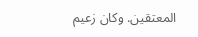المعتقين. وكان زعيم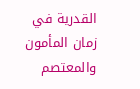القدرية في زمان المأمون والمعتصم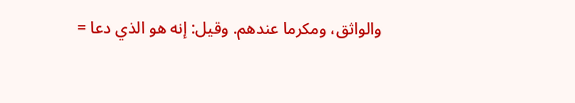والواثق، ومكرما عندهم. وقيل: إنه هو الذي دعا =